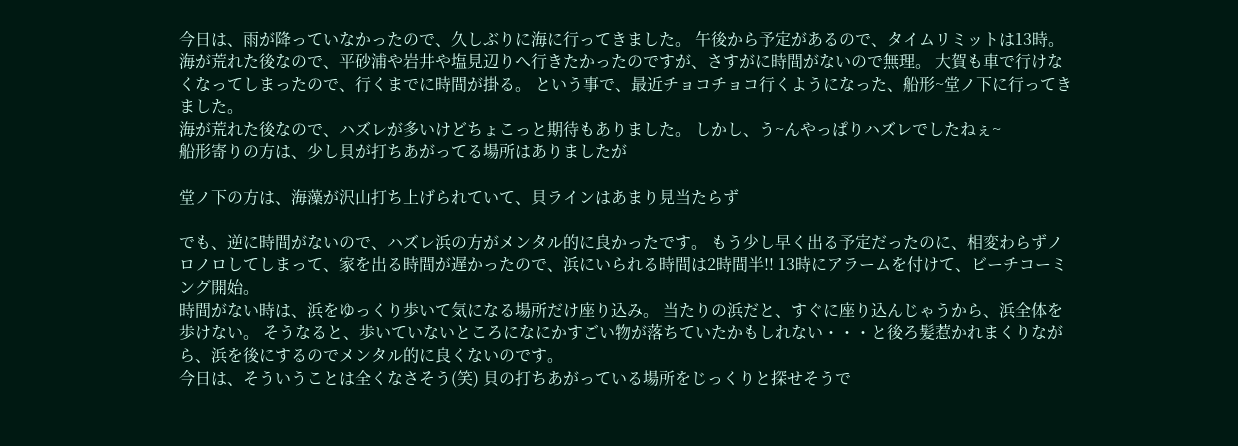今日は、雨が降っていなかったので、久しぶりに海に行ってきました。 午後から予定があるので、タイムリミットは13時。 海が荒れた後なので、平砂浦や岩井や塩見辺りへ行きたかったのですが、さすがに時間がないので無理。 大賀も車で行けなくなってしまったので、行くまでに時間が掛る。 という事で、最近チョコチョコ行くようになった、船形~堂ノ下に行ってきました。
海が荒れた後なので、ハズレが多いけどちょこっと期待もありました。 しかし、う~んやっぱりハズレでしたねぇ~
船形寄りの方は、少し貝が打ちあがってる場所はありましたが

堂ノ下の方は、海藻が沢山打ち上げられていて、貝ラインはあまり見当たらず

でも、逆に時間がないので、ハズレ浜の方がメンタル的に良かったです。 もう少し早く出る予定だったのに、相変わらずノロノロしてしまって、家を出る時間が遅かったので、浜にいられる時間は2時間半!! 13時にアラームを付けて、ビーチコーミング開始。
時間がない時は、浜をゆっくり歩いて気になる場所だけ座り込み。 当たりの浜だと、すぐに座り込んじゃうから、浜全体を歩けない。 そうなると、歩いていないところになにかすごい物が落ちていたかもしれない・・・と後ろ髪惹かれまくりながら、浜を後にするのでメンタル的に良くないのです。
今日は、そういうことは全くなさそう(笑) 貝の打ちあがっている場所をじっくりと探せそうで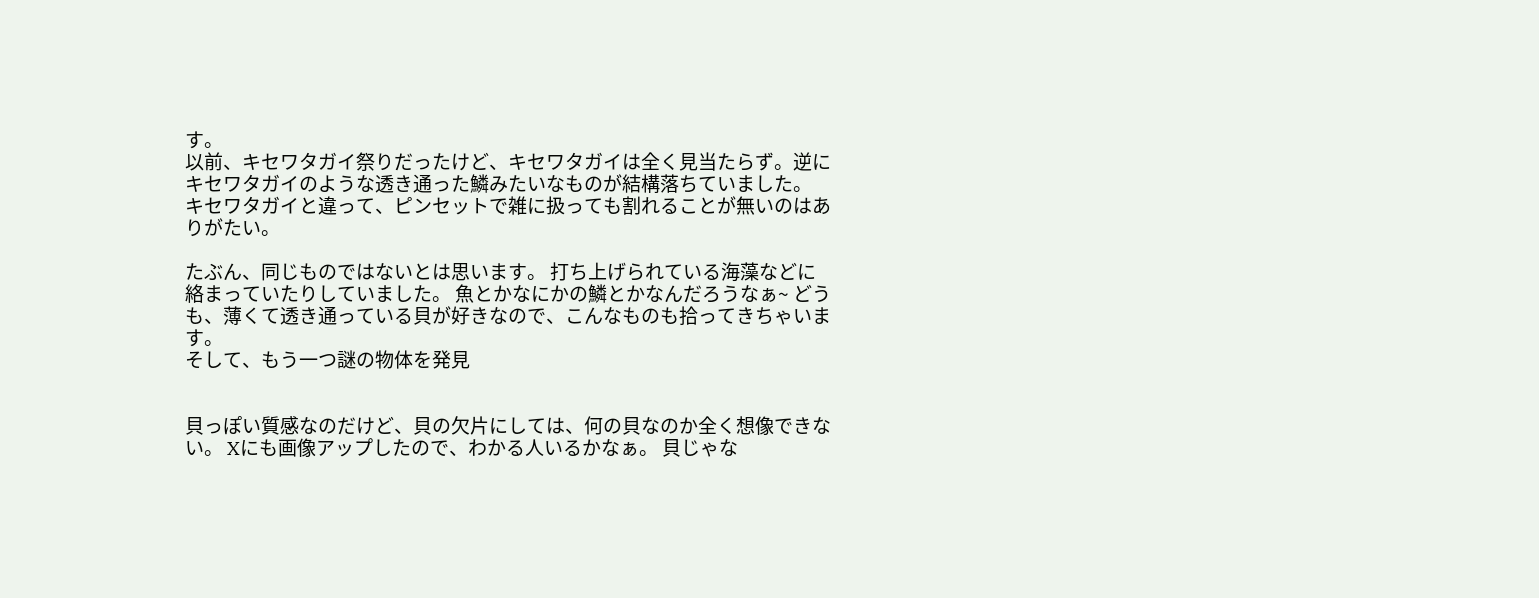す。
以前、キセワタガイ祭りだったけど、キセワタガイは全く見当たらず。逆にキセワタガイのような透き通った鱗みたいなものが結構落ちていました。 キセワタガイと違って、ピンセットで雑に扱っても割れることが無いのはありがたい。

たぶん、同じものではないとは思います。 打ち上げられている海藻などに絡まっていたりしていました。 魚とかなにかの鱗とかなんだろうなぁ~ どうも、薄くて透き通っている貝が好きなので、こんなものも拾ってきちゃいます。
そして、もう一つ謎の物体を発見


貝っぽい質感なのだけど、貝の欠片にしては、何の貝なのか全く想像できない。 Xにも画像アップしたので、わかる人いるかなぁ。 貝じゃな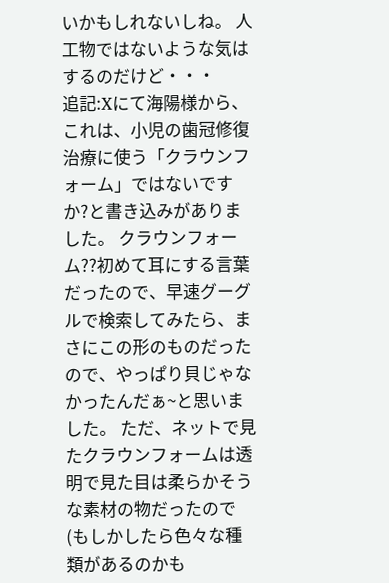いかもしれないしね。 人工物ではないような気はするのだけど・・・
追記:Xにて海陽様から、これは、小児の歯冠修復治療に使う「クラウンフォーム」ではないですか?と書き込みがありました。 クラウンフォーム??初めて耳にする言葉だったので、早速グーグルで検索してみたら、まさにこの形のものだったので、やっぱり貝じゃなかったんだぁ~と思いました。 ただ、ネットで見たクラウンフォームは透明で見た目は柔らかそうな素材の物だったので(もしかしたら色々な種類があるのかも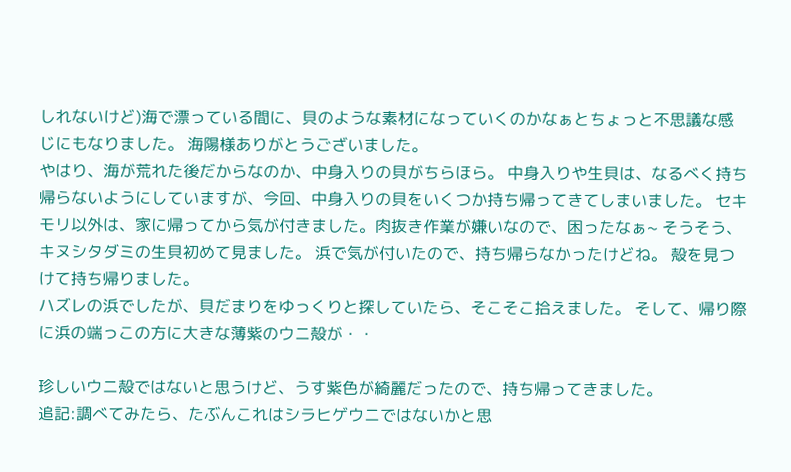しれないけど)海で漂っている間に、貝のような素材になっていくのかなぁとちょっと不思議な感じにもなりました。 海陽様ありがとうございました。
やはり、海が荒れた後だからなのか、中身入りの貝がちらほら。 中身入りや生貝は、なるべく持ち帰らないようにしていますが、今回、中身入りの貝をいくつか持ち帰ってきてしまいました。 セキモリ以外は、家に帰ってから気が付きました。肉抜き作業が嫌いなので、困ったなぁ~ そうそう、キヌシタダミの生貝初めて見ました。 浜で気が付いたので、持ち帰らなかったけどね。 殻を見つけて持ち帰りました。
ハズレの浜でしたが、貝だまりをゆっくりと探していたら、そこそこ拾えました。 そして、帰り際に浜の端っこの方に大きな薄紫のウニ殻が・・

珍しいウニ殻ではないと思うけど、うす紫色が綺麗だったので、持ち帰ってきました。
追記:調べてみたら、たぶんこれはシラヒゲウニではないかと思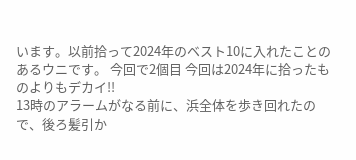います。以前拾って2024年のベスト10に入れたことのあるウニです。 今回で2個目 今回は2024年に拾ったものよりもデカイ!!
13時のアラームがなる前に、浜全体を歩き回れたので、後ろ髪引か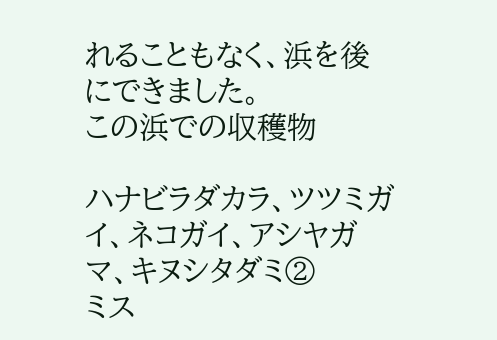れることもなく、浜を後にできました。
この浜での収穫物

ハナビラダカラ、ツツミガイ、ネコガイ、アシヤガマ、キヌシタダミ②
ミス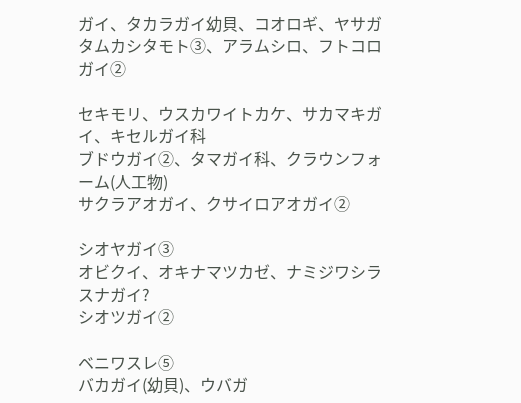ガイ、タカラガイ幼貝、コオロギ、ヤサガタムカシタモト③、アラムシロ、フトコロガイ②

セキモリ、ウスカワイトカケ、サカマキガイ、キセルガイ科
ブドウガイ②、タマガイ科、クラウンフォーム(人工物)
サクラアオガイ、クサイロアオガイ②

シオヤガイ③
オビクイ、オキナマツカゼ、ナミジワシラスナガイ?
シオツガイ②

ベニワスレ⑤
バカガイ(幼貝)、ウバガ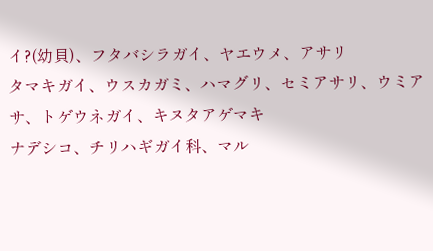イ?(幼貝)、フタバシラガイ、ヤエウメ、アサリ
タマキガイ、ウスカガミ、ハマグリ、セミアサリ、ウミアサ、トゲウネガイ、キヌタアゲマキ
ナデシコ、チリハギガイ科、マル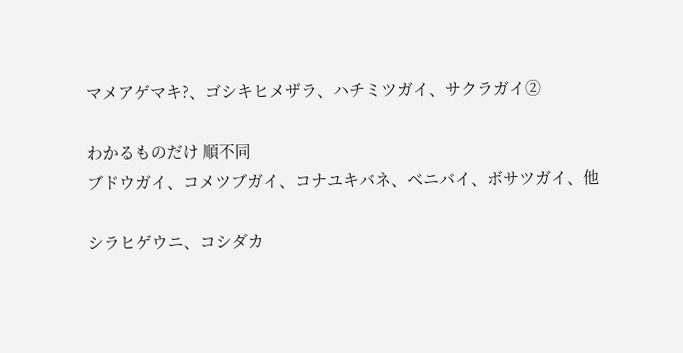マメアゲマキ?、ゴシキヒメザラ、ハチミツガイ、サクラガイ②

わかるものだけ 順不同
ブドウガイ、コメツブガイ、コナユキバネ、ベニバイ、ボサツガイ、他

シラヒゲウニ、コシダカ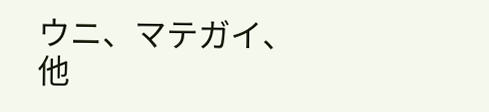ウニ、マテガイ、他